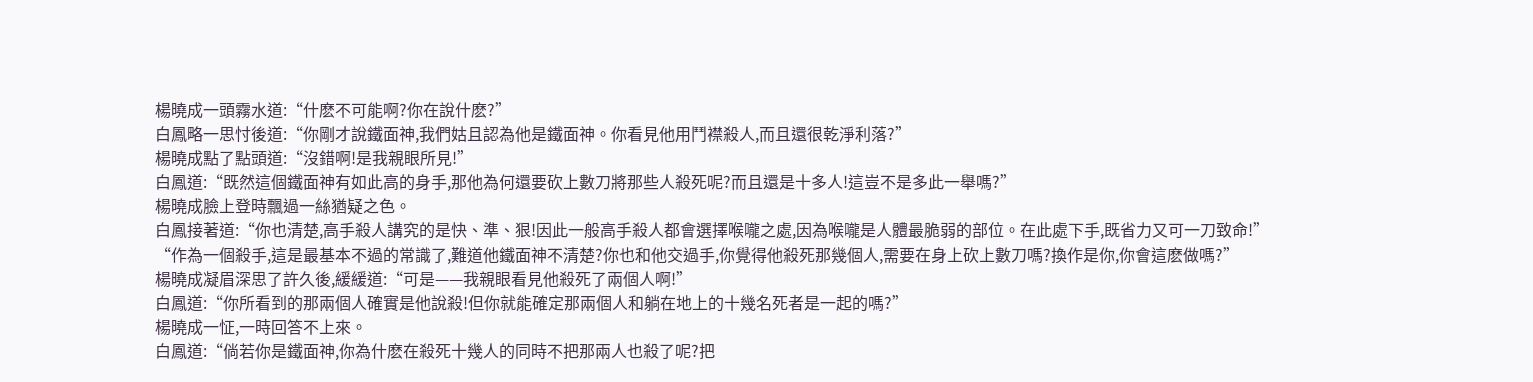楊曉成一頭霧水道:“什麽不可能啊?你在說什麽?”
白鳳略一思忖後道:“你剛才說鐵面神,我們姑且認為他是鐵面神。你看見他用鬥襟殺人,而且還很乾淨利落?”
楊曉成點了點頭道:“沒錯啊!是我親眼所見!”
白鳳道:“既然這個鐵面神有如此高的身手,那他為何還要砍上數刀將那些人殺死呢?而且還是十多人!這豈不是多此一舉嗎?”
楊曉成臉上登時飄過一絲猶疑之色。
白鳳接著道:“你也清楚,高手殺人講究的是快、準、狠!因此一般高手殺人都會選擇喉嚨之處,因為喉嚨是人體最脆弱的部位。在此處下手,既省力又可一刀致命!”
“作為一個殺手,這是最基本不過的常識了,難道他鐵面神不清楚?你也和他交過手,你覺得他殺死那幾個人,需要在身上砍上數刀嗎?換作是你,你會這麽做嗎?”
楊曉成凝眉深思了許久後,緩緩道:“可是——我親眼看見他殺死了兩個人啊!”
白鳳道:“你所看到的那兩個人確實是他說殺!但你就能確定那兩個人和躺在地上的十幾名死者是一起的嗎?”
楊曉成一怔,一時回答不上來。
白鳳道:“倘若你是鐵面神,你為什麽在殺死十幾人的同時不把那兩人也殺了呢?把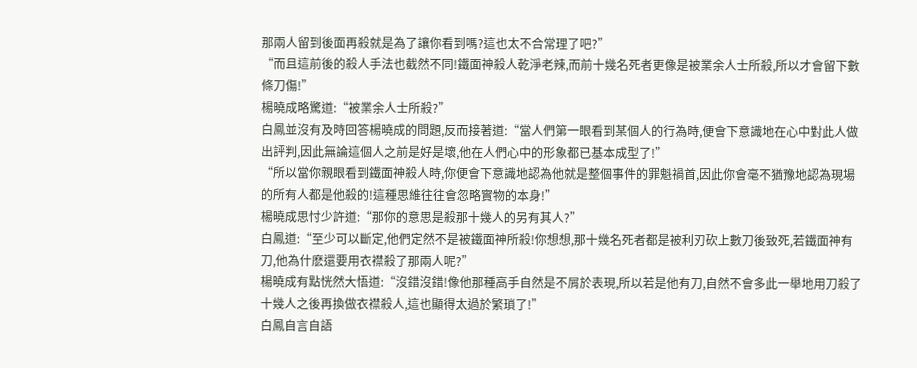那兩人留到後面再殺就是為了讓你看到嗎?這也太不合常理了吧?”
“而且這前後的殺人手法也截然不同!鐵面神殺人乾淨老辣,而前十幾名死者更像是被業余人士所殺,所以才會留下數條刀傷!”
楊曉成略驚道:“被業余人士所殺?”
白鳳並沒有及時回答楊曉成的問題,反而接著道:“當人們第一眼看到某個人的行為時,便會下意識地在心中對此人做出評判,因此無論這個人之前是好是壞,他在人們心中的形象都已基本成型了!”
“所以當你親眼看到鐵面神殺人時,你便會下意識地認為他就是整個事件的罪魁禍首,因此你會毫不猶豫地認為現場的所有人都是他殺的!這種思維往往會忽略實物的本身!”
楊曉成思忖少許道:“那你的意思是殺那十幾人的另有其人?”
白鳳道:“至少可以斷定,他們定然不是被鐵面神所殺!你想想,那十幾名死者都是被利刃砍上數刀後致死,若鐵面神有刀,他為什麽還要用衣襟殺了那兩人呢?”
楊曉成有點恍然大悟道:“沒錯沒錯!像他那種高手自然是不屑於表現,所以若是他有刀,自然不會多此一舉地用刀殺了十幾人之後再換做衣襟殺人,這也顯得太過於繁瑣了!”
白鳳自言自語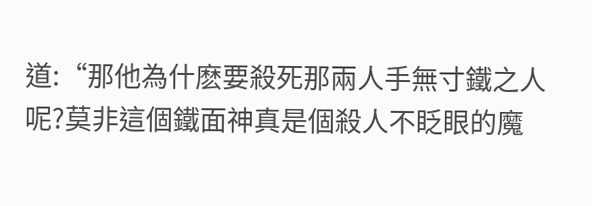道:“那他為什麽要殺死那兩人手無寸鐵之人呢?莫非這個鐵面神真是個殺人不眨眼的魔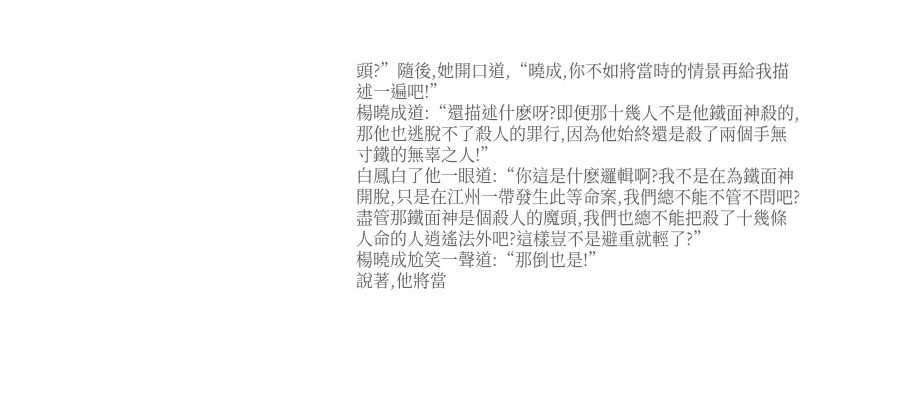頭?”隨後,她開口道,“曉成,你不如將當時的情景再給我描述一遍吧!”
楊曉成道:“還描述什麽呀?即便那十幾人不是他鐵面神殺的,那他也逃脫不了殺人的罪行,因為他始終還是殺了兩個手無寸鐵的無辜之人!”
白鳳白了他一眼道:“你這是什麽邏輯啊?我不是在為鐵面神開脫,只是在江州一帶發生此等命案,我們總不能不管不問吧?盡管那鐵面神是個殺人的魔頭,我們也總不能把殺了十幾條人命的人逍遙法外吧?這樣豈不是避重就輕了?”
楊曉成尬笑一聲道:“那倒也是!”
說著,他將當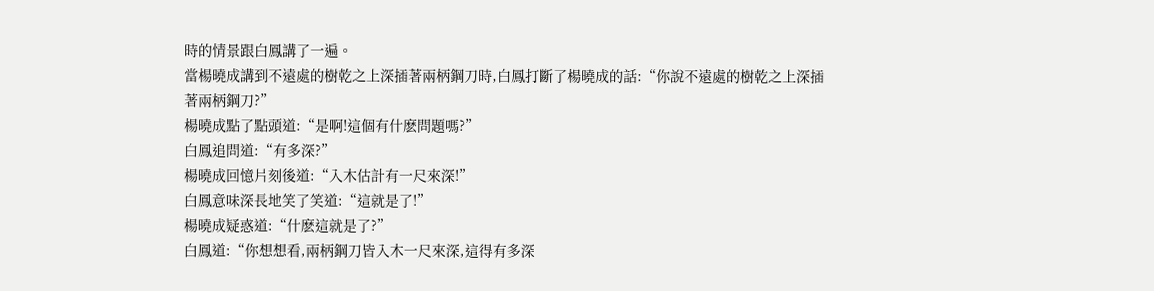時的情景跟白鳳講了一遍。
當楊曉成講到不遠處的樹乾之上深插著兩柄鋼刀時,白鳳打斷了楊曉成的話:“你說不遠處的樹乾之上深插著兩柄鋼刀?”
楊曉成點了點頭道:“是啊!這個有什麽問題嗎?”
白鳳追問道:“有多深?”
楊曉成回憶片刻後道:“入木估計有一尺來深!”
白鳳意味深長地笑了笑道:“這就是了!”
楊曉成疑惑道:“什麽這就是了?”
白鳳道:“你想想看,兩柄鋼刀皆入木一尺來深,這得有多深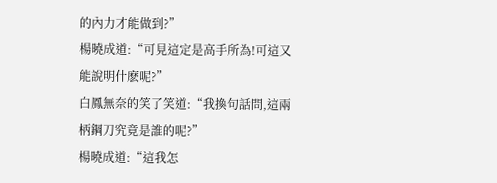的內力才能做到?”
楊曉成道:“可見這定是高手所為!可這又能說明什麽呢?”
白鳳無奈的笑了笑道:“我換句話問,這兩柄鋼刀究竟是誰的呢?”
楊曉成道:“這我怎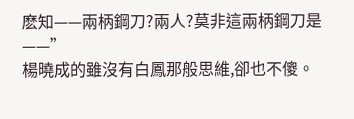麽知——兩柄鋼刀?兩人?莫非這兩柄鋼刀是——”
楊曉成的雖沒有白鳳那般思維,卻也不傻。